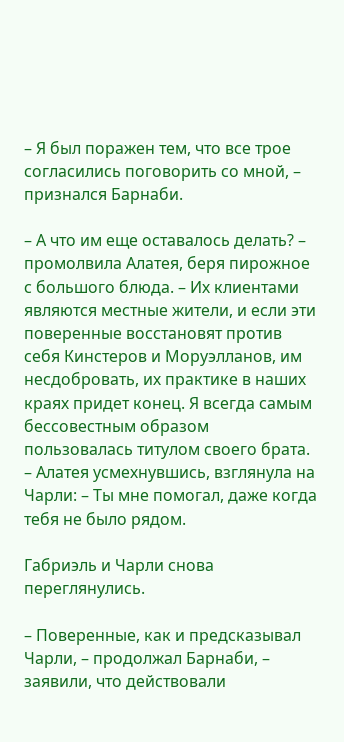– Я был поражен тем, что все трое согласились поговорить со мной, – признался Барнаби.

– А что им еще оставалось делать? – промолвила Алатея, беря пирожное с большого блюда. – Их клиентами являются местные жители, и если эти поверенные восстановят против себя Кинстеров и Моруэлланов, им несдобровать, их практике в наших краях придет конец. Я всегда самым бессовестным образом пользовалась титулом своего брата. – Алатея усмехнувшись, взглянула на Чарли: – Ты мне помогал, даже когда тебя не было рядом.

Габриэль и Чарли снова переглянулись.

– Поверенные, как и предсказывал Чарли, – продолжал Барнаби, – заявили, что действовали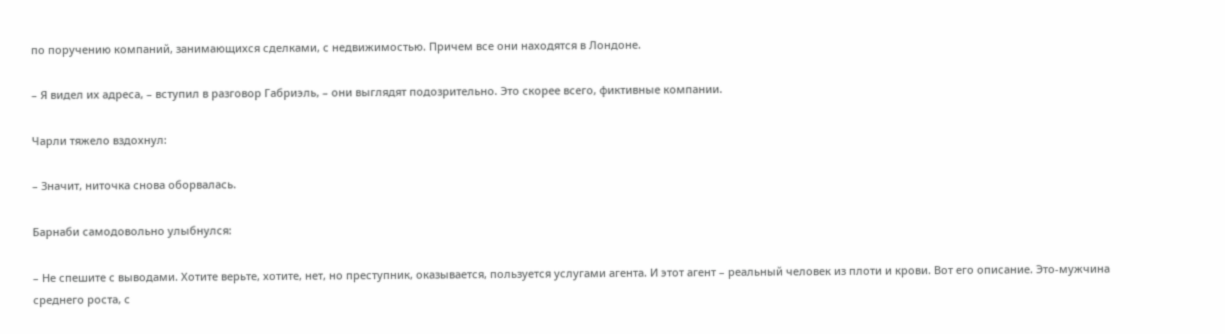по поручению компаний, занимающихся сделками, с недвижимостью. Причем все они находятся в Лондоне.

– Я видел их адреса, – вступил в разговор Габриэль, – они выглядят подозрительно. Это скорее всего, фиктивные компании.

Чарли тяжело вздохнул:

– Значит, ниточка снова оборвалась.

Барнаби самодовольно улыбнулся:

– Не спешите с выводами. Хотите верьте, хотите, нет, но преступник, оказывается, пользуется услугами агента. И этот агент – реальный человек из плоти и крови. Вот его описание. Это-мужчина среднего роста, с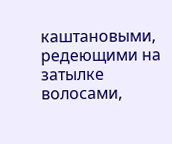каштановыми, редеющими на затылке волосами,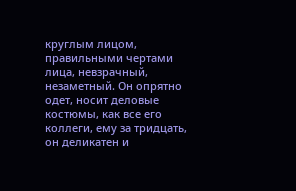круглым лицом, правильными чертами лица, невзрачный, незаметный. Он опрятно одет, носит деловые костюмы, как все его коллеги, ему за тридцать, он деликатен и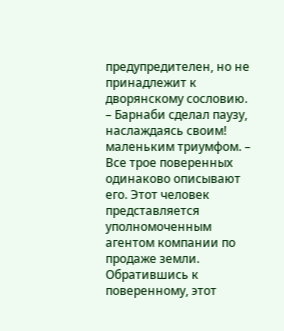предупредителен, но не принадлежит к дворянскому сословию. – Барнаби сделал паузу, наслаждаясь своим! маленьким триумфом. – Все трое поверенных одинаково описывают его. Этот человек представляется уполномоченным агентом компании по продаже земли. Обратившись к поверенному, этот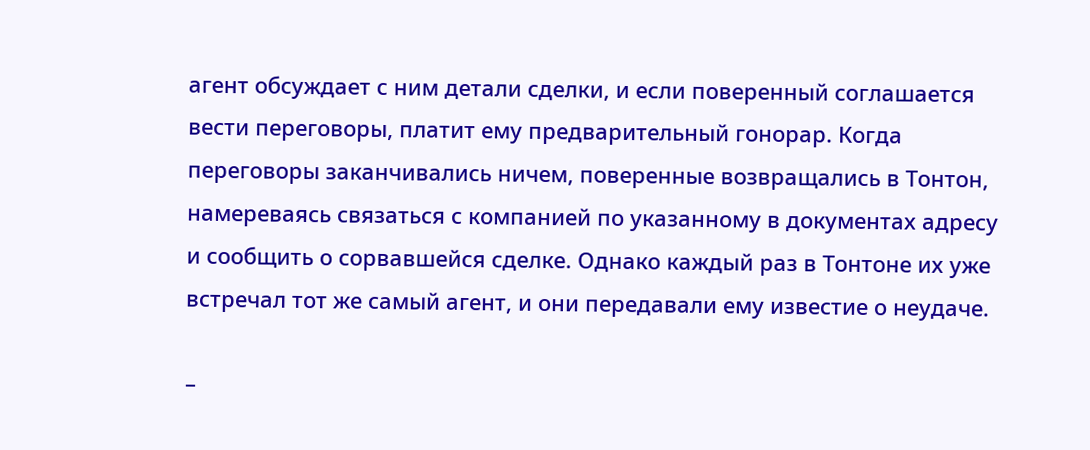агент обсуждает с ним детали сделки, и если поверенный соглашается вести переговоры, платит ему предварительный гонорар. Когда переговоры заканчивались ничем, поверенные возвращались в Тонтон, намереваясь связаться с компанией по указанному в документах адресу и сообщить о сорвавшейся сделке. Однако каждый раз в Тонтоне их уже встречал тот же самый агент, и они передавали ему известие о неудаче.

–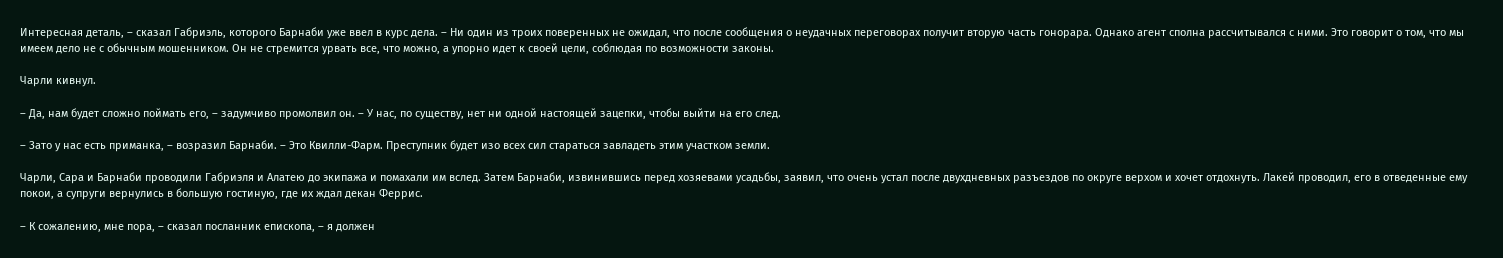Интересная деталь, – сказал Габриэль, которого Барнаби уже ввел в курс дела. – Ни один из троих поверенных не ожидал, что после сообщения о неудачных переговорах получит вторую часть гонорара. Однако агент сполна рассчитывался с ними. Это говорит о том, что мы имеем дело не с обычным мошенником. Он не стремится урвать все, что можно, а упорно идет к своей цели, соблюдая по возможности законы.

Чарли кивнул.

– Да, нам будет сложно поймать его, – задумчиво промолвил он. – У нас, по существу, нет ни одной настоящей зацепки, чтобы выйти на его след.

– Зато у нас есть приманка, – возразил Барнаби. – Это Квилли-Фарм. Преступник будет изо всех сил стараться завладеть этим участком земли.

Чарли, Сара и Барнаби проводили Габриэля и Алатею до экипажа и помахали им вслед. Затем Барнаби, извинившись перед хозяевами усадьбы, заявил, что очень устал после двухдневных разъездов по округе верхом и хочет отдохнуть. Лакей проводил, его в отведенные ему покои, а супруги вернулись в большую гостиную, где их ждал декан Феррис.

– К сожалению, мне пора, – сказал посланник епископа, – я должен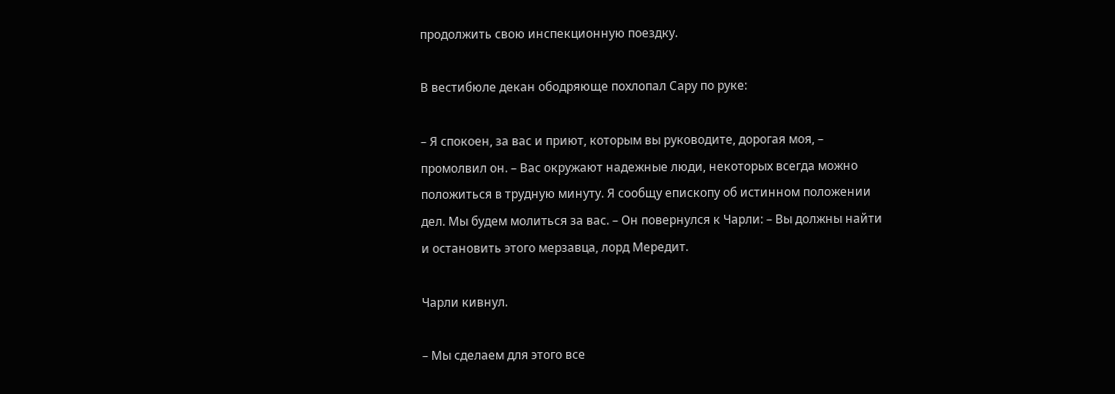продолжить свою инспекционную поездку.

В вестибюле декан ободряюще похлопал Сару по руке:

– Я спокоен, за вас и приют, которым вы руководите, дорогая моя, – промолвил он. – Вас окружают надежные люди, некоторых всегда можно положиться в трудную минуту. Я сообщу епископу об истинном положении дел. Мы будем молиться за вас. – Он повернулся к Чарли: – Вы должны найти и остановить этого мерзавца, лорд Мередит.

Чарли кивнул.

– Мы сделаем для этого все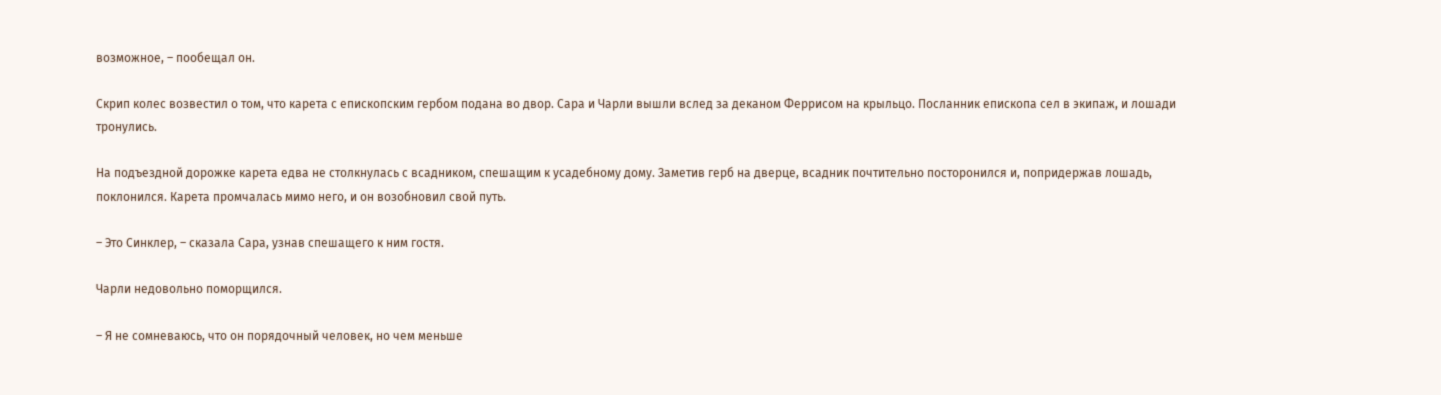возможное, – пообещал он.

Скрип колес возвестил о том, что карета с епископским гербом подана во двор. Сара и Чарли вышли вслед за деканом Феррисом на крыльцо. Посланник епископа сел в экипаж, и лошади тронулись.

На подъездной дорожке карета едва не столкнулась с всадником, спешащим к усадебному дому. Заметив герб на дверце, всадник почтительно посторонился и, попридержав лошадь, поклонился. Карета промчалась мимо него, и он возобновил свой путь.

– Это Синклер, – сказала Сара, узнав спешащего к ним гостя.

Чарли недовольно поморщился.

– Я не сомневаюсь, что он порядочный человек, но чем меньше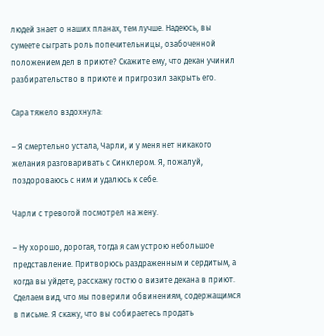людей знает о наших планах, тем лучше. Надеюсь, вы сумеете сыграть роль попечительницы, озабоченной положением дел в приюте? Скажите ему, что декан учинил разбирательство в приюте и пригрозил закрыть его.

Сара тяжело вздохнула:

– Я смертельно устала, Чарли, и у меня нет никакого желания разговаривать с Синклером. Я, пожалуй, поздороваюсь с ним и удалюсь к себе.

Чарли с тревогой посмотрел на жену.

– Ну хорошо, дорогая, тогда я сам устрою небольшое представление. Притворюсь раздраженным и сердитым, а когда вы уйдете, расскажу гостю о визите декана в приют. Сделаем вид, что мы поверили обвинениям, содержащимся в письме. Я скажу, что вы собираетесь продать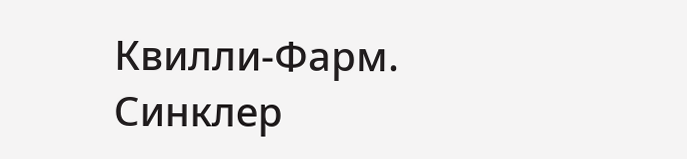Квилли-Фарм. Синклер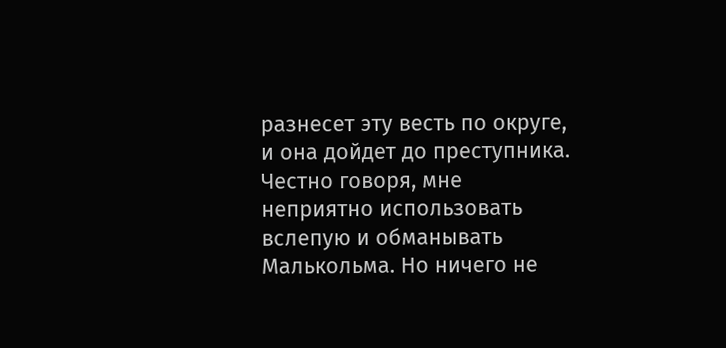разнесет эту весть по округе, и она дойдет до преступника. Честно говоря, мне неприятно использовать вслепую и обманывать Малькольма. Но ничего не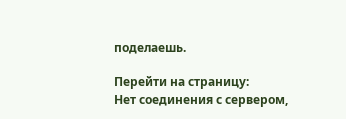поделаешь.

Перейти на страницу:
Нет соединения с сервером,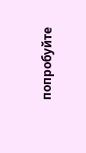попробуйте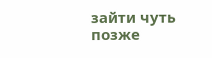зайти чуть позже